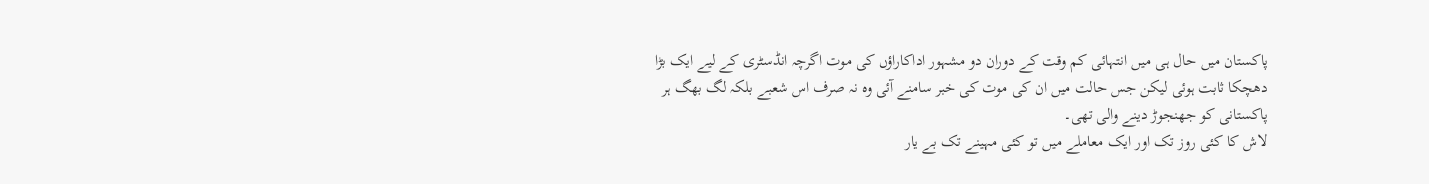پاکستان میں حال ہی میں انتہائی کم وقت کے دوران دو مشہور اداکاراؤں کی موت اگرچہ انڈسٹری کے لیے ایک بڑا دھچکا ثابت ہوئی لیکن جس حالت میں ان کی موت کی خبر سامنے آئی وہ نہ صرف اس شعبے بلکہ لگ بھگ ہر پاکستانی کو جھنجوڑ دینے والی تھی۔
لاش کا کئی روز تک اور ایک معاملے میں تو کئی مہینے تک بے یار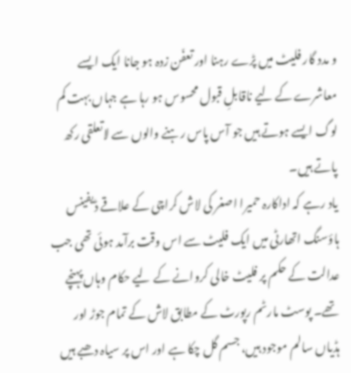و مدد گار فلیٹ میں پڑے رہنا اور تعفّن زدہ ہو جانا ایک ایسے معاشرے کے لیے ناقابلِ قبول محسوس ہو رہا ہے جہاں بہت کم لوگ ایسے ہوتے ہیں جو آس پاس رہنے والوں سے لاتعلقی رکھ پاتے ہیں۔
یاد رہے کہ اداکارہ حمیرا اصغر کی لاش کراچی کے علاقے ڈیفینس ہاؤسنگ اتھارٹی میں ایک فلیٹ سے اس وقت برآمد ہوئی تھی جب عدالت کے حکم پر فلیٹ خالی کروانے کے لیے حکام وہاں پہنچے تھے۔ پوسٹ مارٹم رپورٹ کے مطابق لاش کے تمام جوڑ اور ہڈیاں سالم موجود ہیں، جسم گل چکا ہے اور اس پر سیاہ دھبے ہیں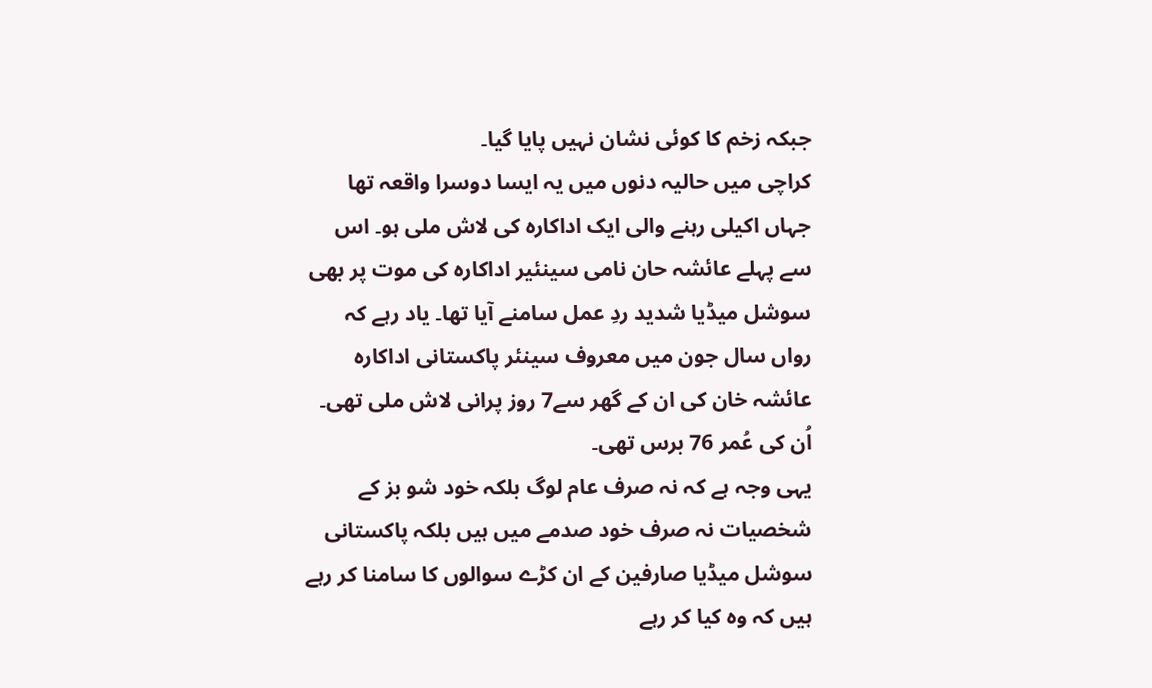جبکہ زخم کا کوئی نشان نہیں پایا گیا۔
کراچی میں حالیہ دنوں میں یہ ایسا دوسرا واقعہ تھا جہاں اکیلی رہنے والی ایک اداکارہ کی لاش ملی ہو۔ اس سے پہلے عائشہ حان نامی سینئیر اداکارہ کی موت پر بھی سوشل میڈیا شدید ردِ عمل سامنے آیا تھا۔ یاد رہے کہ رواں سال جون میں معروف سینئر پاکستانی اداکارہ عائشہ خان کی ان کے گھر سے7 روز پرانی لاش ملی تھی۔ اُن کی عُمر 76 برس تھی۔
یہی وجہ ہے کہ نہ صرف عام لوگ بلکہ خود شو بز کے شخصیات نہ صرف خود صدمے میں ہیں بلکہ پاکستانی سوشل میڈیا صارفین کے ان کڑے سوالوں کا سامنا کر رہے ہیں کہ وہ کیا کر رہے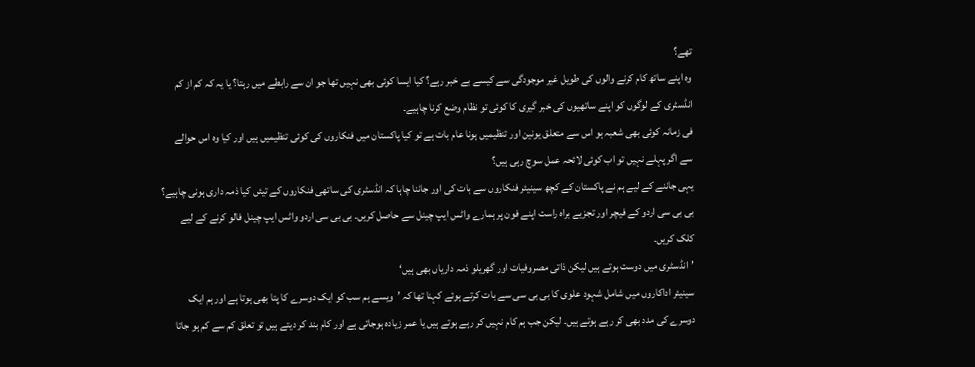تھے؟
وہ اپنے ساتھ کام کرنے والوں کی طویل غیر موجودگی سے کیسے بے خبر رہے؟ کیا ایسا کوئی بھی نہیں تھا جو ان سے رابطے میں رہتا؟ یا یہ کہ کم از کم انڈسٹری کے لوگوں کو اپنے ساتھیوں کی خبر گیری کا کوئی تو نظام وضع کرنا چاہیے۔
فی زمانہ کوئی بھی شعبہ ہو اس سے متعلق یونین اور تنظیمیں ہونا عام بات ہے تو کیا پاکستان میں فنکاروں کی کوئی تنظیمیں ہیں اور کیا وہ اس حوالے سے اگر پہلے نہیں تو اب کوئی لائحہ عمل سوچ رہی ہیں؟
یہی جاننے کے لیے ہم نے پاکستان کے کچھ سینیئر فنکاروں سے بات کی اور جاننا چاہا کہ انڈسٹری کی ساتھی فنکاروں کے تیئں کیا ذمہ داری ہونی چاہیے؟
بی بی سی اردو کے فیچر اور تجزیے براہ راست اپنے فون پر ہمارے واٹس ایپ چینل سے حاصل کریں۔ بی بی سی اردو واٹس ایپ چینل فالو کرنے کے لیے کلک کریں۔
’انڈسٹری میں دوست ہوتے ہیں لیکن ذاتی مصروفیات اور گھریلو ذمہ داریاں بھی ہیں‘
سینیئر اداکاروں میں شامل شہود علوی کا بی بی سی سے بات کرتے ہوئے کہنا تھا کہ ’ویسے ہم سب کو ایک دوسرے کا پتا بھی ہوتا ہے اور ہم ایک دوسرے کی مدد بھی کر رہے ہوتے ہیں۔ لیکن جب ہم کام نہیں کر رہے ہوتے ہیں یا عمر زیادہ ہوجاتی ہے اور کام بند کر دیتے ہیں تو تعلق کم سے کم ہو جاتا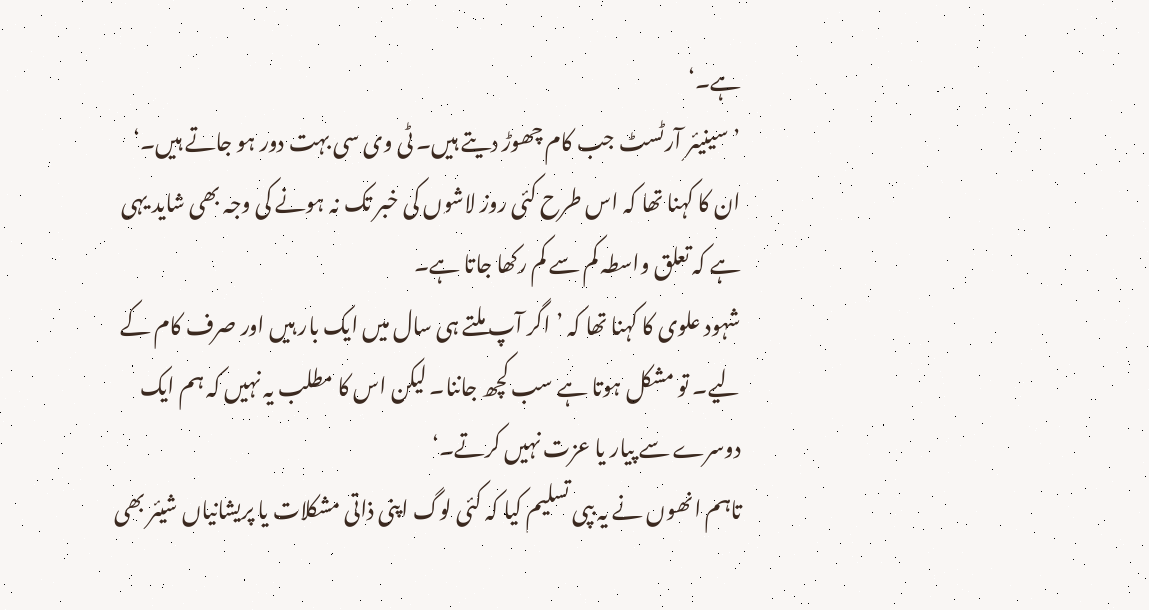ہے۔‘
’سینیئر آرٹسٹ جب کام چھوڑ دیتے ہیں۔ ٹی وی سی بہت دور ہو جاتے ہیں۔‘
ان کا کہنا تھا کہ اس طرح کئی روز لاشوں کی خبر تک نہ ہونے کی وجہ بھی شاید یہی ہے کہ تعلق واسطہ کم سے کم رکھا جاتا ہے۔
شہود علوی کا کہنا تھا کہ ’اگر آپ ملتے ہی سال میں ایک بار ہیں اور صرف کام کے لیے۔ تو مشکل ہوتا ہے سب کچھ جاننا۔ لیکن اس کا مطلب یہ نہیں کہ ہم ایک دوسرے سے پیار یا عزت نہیں کرتے۔‘
تاہم انھوں نے یہ بپی تسلیم کیا کہ کئی لوگ اپنی ذاتی مشکلات یا پریشانیاں شیئر بھی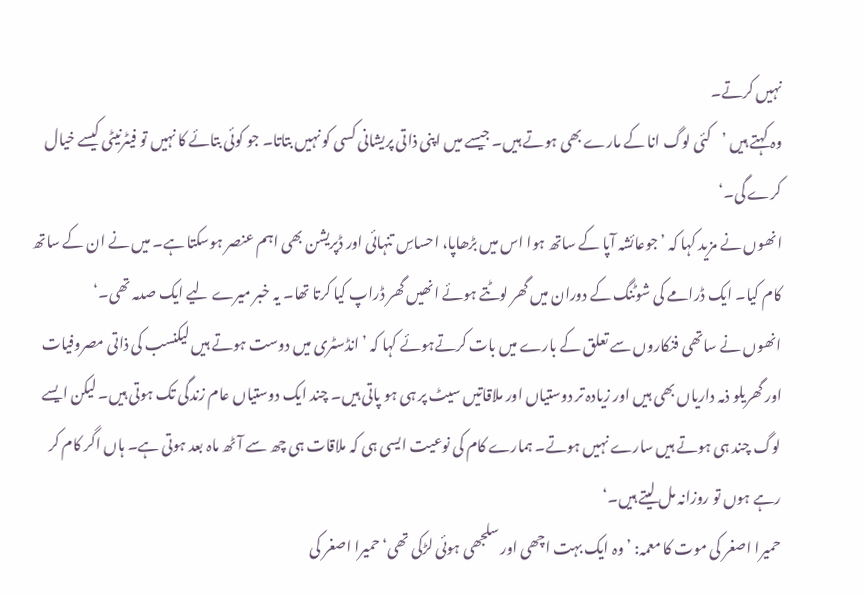نہیں کرتے۔
وہ کہتے ہیں ’کئی لوگ انا کے مارے بھی ہوتے ہیں۔ جیسے میں اپنی ذاتی پریشانی کسی کو نہیں بتاتا۔ جو کوئی بتائے کا نہیں تو فیٹرنیٹی کیسے خیال کرے گی۔‘
انھوں نے مزید کہا کہ ’جوعائشہ آپا کے ساتھ ہوا اس میں بڑھاپا، احساسِ تنہائی اور ڈپریشن بھی اہم عنصر ہوسکتا ہے۔ میں نے ان کے ساتھ کام کیا۔ ایک ڈرامے کی شوٹنگ کے دوران میں گھر لوٹتے ہوئے انھیں گھر ڈراپ کیا کرتا تھا۔ یہ خبر میرے لیے ایک صدمہ تھی۔‘
انھوں نے ساتھی فنکاروں سے تعلق کے بارے میں بات کرتےہوئے کہا کہ ’انڈسٹری میں دوست ہوتے ہیں لیکنسب کی ذاتی مصروفیات اور گھریلو ذمہ داریاں بھی ہیں اور زیادہ تر دوستیاں اور ملاقاتیں سیٹ پر ہی ہو پاتی ہیں۔ چند ایک دوستیاں عام زندگی تک ہوتی ہیں۔ لیکن ایسے لوگ چند ہی ہوتے ہیں سارے نہیں ہوتے۔ ہمارے کام کی نوعیت ایسی ہی کہ ملاقات ہی چھ سے آٹھ ماہ بعد ہوتی ہے۔ ہاں اگر کام کر رہے ہوں تو روزانہ مل لیتے ہیں۔‘
حمیرا اصغر کی موت کا معمہ: ’وہ ایک بہت اچھی اور سلجھی ہوئی لڑکی تھی‘حمیرا اصغر کی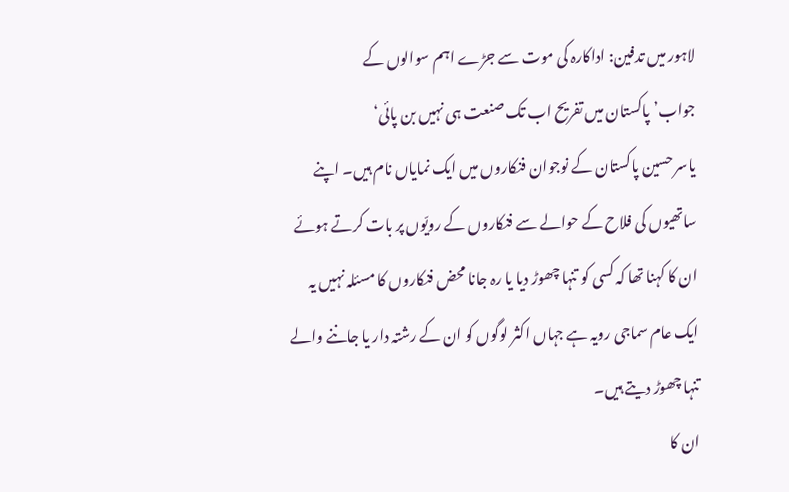لاہور میں تدفین: اداکارہ کی موت سے جڑے اہم سوالوں کے جواب’پاکستان میں تفریح اب تک صنعت ہی نہیں بن پائی‘
یاسر حسین پاکستان کے نوجوان فنکاروں میں ایک نمایاں نام ہیں۔ اپنے ساتھیوں کی فلاح کے حوالے سے فنکاروں کے رویّوں پر بات کرتے ہوئے ان کا کہنا تھا کہ کسی کو تنہا چھوڑ دیا یا رہ جانا محض فنکاروں کا مسئلہ نہیں یہ ایک عام سماجی رویہ ہے جہاں اکثر لوگوں کو ان کے رشتہ دار یا جاننے والے تنہا چھوڑ دیتے ہیں۔
ان کا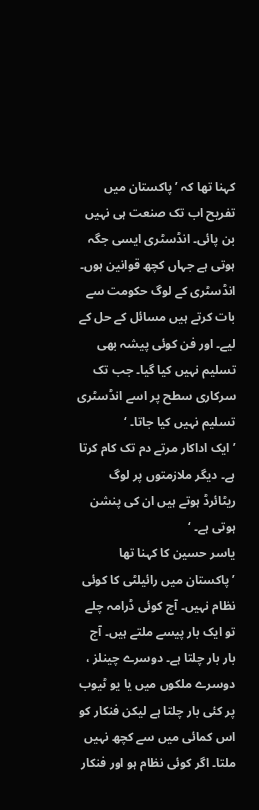کہنا تھا کہ ’پاکستان میں تفریح اب تک صنعت ہی نہیں بن پائی۔ انڈسٹری ایسی جگہ ہوتی ہے جہاں کچھ قوانین ہوں۔ انڈسٹری کے لوگ حکومت سے بات کرتے ہیں مسائل کے حل کے لیے۔ اور فن کوئی پیشہ بھی تسلیم نہیں کیا گیا۔ جب تک سرکاری سطح پر اسے انڈسٹری تسلیم نہیں کیا جاتا۔ ‘
’ایک اداکار مرتے دم تک کام کرتا ہے۔ دیگر ملازمتوں پر لوگ ریٹائرڈ ہوتے ہیں ان کی پنشن ہوتی ہے۔ ‘
یاسر حسین کا کہنا تھا ’پاکستان میں رائیلٹی کا کوئی نظام نہیں۔ آج کوئی ڈرامہ چلے تو ایک بار پیسے ملتے ہیں۔ آج بار بار چلتا ہے۔ دوسرے چینلز ، دوسرے ملکوں میں یا یو ٹیوب پر کئی بار چلتا ہے لیکن فنکار کو اس کمائی میں سے کچھ نہیں ملتا۔ اگر کوئی نظام ہو اور فنکار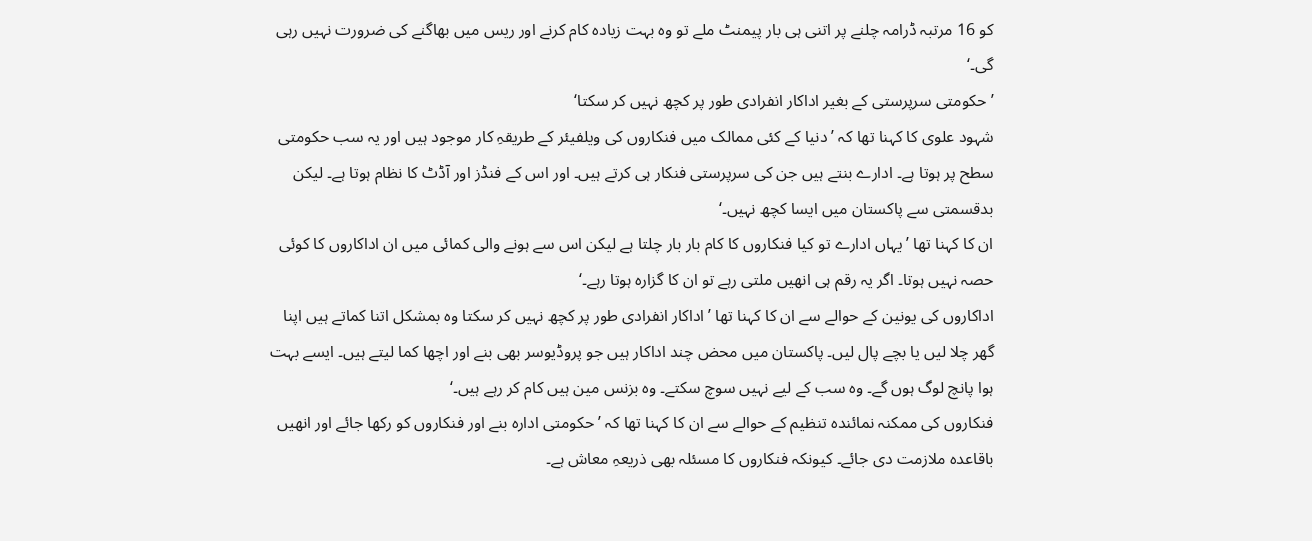کو 16 مرتبہ ڈرامہ چلنے پر اتنی ہی بار پیمنٹ ملے تو وہ بہت زیادہ کام کرنے اور ریس میں بھاگنے کی ضرورت نہیں رہی گی۔‘
’حکومتی سرپرستی کے بغیر اداکار انفرادی طور پر کچھ نہیں کر سکتا‘
شہود علوی کا کہنا تھا کہ ’دنیا کے کئی ممالک میں فنکاروں کی ویلفیئر کے طریقہِ کار موجود ہیں اور یہ سب حکومتی سطح پر ہوتا ہے۔ ادارے بنتے ہیں جن کی سرپرستی فنکار ہی کرتے ہیں۔ اور اس کے فنڈز اور آڈٹ کا نظام ہوتا ہے۔ لیکن بدقسمتی سے پاکستان میں ایسا کچھ نہیں۔‘
ان کا کہنا تھا ’یہاں ادارے تو کیا فنکاروں کا کام بار بار چلتا ہے لیکن اس سے ہونے والی کمائی میں ان اداکاروں کا کوئی حصہ نہیں ہوتا۔ اگر یہ رقم ہی انھیں ملتی رہے تو ان کا گزارہ ہوتا رہے۔‘
اداکاروں کی یونین کے حوالے سے ان کا کہنا تھا ’اداکار انفرادی طور پر کچھ نہیں کر سکتا وہ بمشکل اتنا کماتے ہیں اپنا گھر چلا لیں یا بچے پال لیں۔ پاکستان میں محض چند اداکار ہیں جو پروڈیوسر بھی بنے اور اچھا کما لیتے ہیں۔ ایسے بہت ہوا پانچ لوگ ہوں گے۔ وہ سب کے لیے نہیں سوچ سکتے۔ وہ بزنس مین ہیں کام کر رہے ہیں۔‘
فنکاروں کی ممکنہ نمائندہ تنظیم کے حوالے سے ان کا کہنا تھا کہ ’حکومتی ادارہ بنے اور فنکاروں کو رکھا جائے اور انھیں باقاعدہ ملازمت دی جائے۔ کیونکہ فنکاروں کا مسئلہ بھی ذریعہِ معاش ہے۔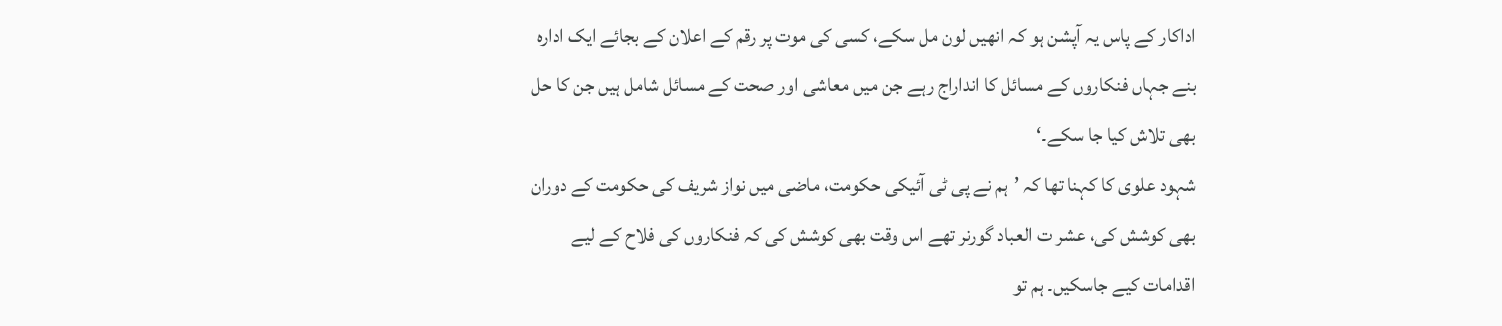اداکار کے پاس یہ آپشن ہو کہ انھیں لون مل سکے، کسی کی موت پر رقم کے اعلان کے بجائے ایک ادارہ بنے جہاں فنکاروں کے مسائل کا انداراج رہے جن میں معاشی اور صحت کے مسائل شامل ہیں جن کا حل بھی تلاش کیا جا سکے۔‘
شہود علوی کا کہنا تھا کہ ’ہم نے پی ٹی آئیکی حکومت، ماضی میں نواز شریف کی حکومت کے دوران بھی کوشش کی، عشر ت العباد گورنر تھے اس وقت بھی کوشش کی کہ فنکاروں کی فلاح کے لیے اقدامات کیے جاسکیں۔ ہم تو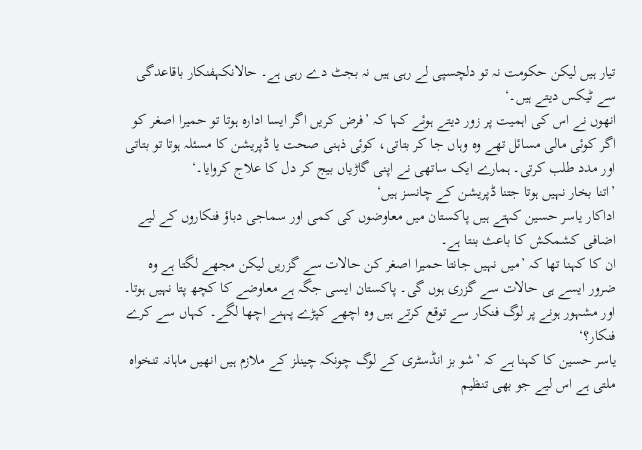تیار ہیں لیکن حکومت نہ تو دلچسپی لے رہی ہیں نہ بجٹ دے رہی ہے۔ حالانکہفنکار باقاعدگی سے ٹیکس دیتے ہیں۔‘
انھوں نے اس کی اہمیت پر زور دیتے ہوئے کہا کہ ’فرض کریں اگر ایسا ادارہ ہوتا تو حمیرا اصغر کو اگر کوئی مالی مسائل تھے وہ وہاں جا کر بتاتی، کوئی ذہنی صحت یا ڈپریشن کا مسئلہ ہوتا تو بتاتی اور مدد طلب کرتی۔ ہمارے ایک ساتھی نے اپنی گاڑیاں بیج کر دل کا علاج کروایا۔‘
’اتنا بخار نہیں ہوتا جتنا ڈپریشن کے چانسز ہیں‘
اداکار یاسر حسین کہتے ہیں پاکستان میں معاوضوں کی کمی اور سماجی دباؤ فنکاروں کے لیے اضافی کشمکش کا باعث بنتا ہے۔
ان کا کہنا تھا کہ ’میں نہیں جانتا حمیرا اصغر کن حالات سے گزریں لیکن مجھے لگتا ہے وہ ضرور ایسے ہی حالات سے گزری ہوں گی۔ پاکستان ایسی جگہ ہے معاوضے کا کچھ پتا نہیں ہوتا۔ اور مشہور ہونے پر لوگ فنکار سے توقع کرتے ہیں وہ اچھے کپڑے پہنے اچھا لگے۔ کہاں سے کرے فنکار؟‘
یاسر حسین کا کہنا ہے کہ ’شو بز انڈسٹری کے لوگ چونکہ چینلز کے ملازم ہیں انھیں ماہانہ تنخواہ ملتی ہے اس لیے جو بھی تنظیم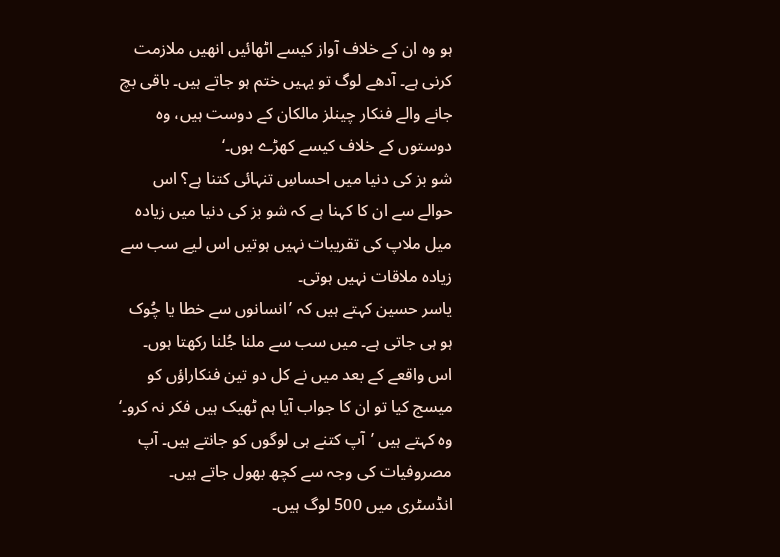ہو وہ ان کے خلاف آواز کیسے اٹھائیں انھیں ملازمت کرنی ہے۔ آدھے لوگ تو یہیں ختم ہو جاتے ہیں۔ باقی بچ جانے والے فنکار چینلز مالکان کے دوست ہیں، وہ دوستوں کے خلاف کیسے کھڑے ہوں۔‘
شو بز کی دنیا میں احساسِ تنہائی کتنا ہے؟ اس حوالے سے ان کا کہنا ہے کہ شو بز کی دنیا میں زیادہ میل ملاپ کی تقریبات نہیں ہوتیں اس لیے سب سے زیادہ ملاقات نہیں ہوتی۔
یاسر حسین کہتے ہیں کہ ’انسانوں سے خطا یا چُوک ہو ہی جاتی ہے۔ میں سب سے ملنا جُلنا رکھتا ہوں۔ اس واقعے کے بعد میں نے کل دو تین فنکاراؤں کو میسج کیا تو ان کا جواب آیا ہم ٹھیک ہیں فکر نہ کرو۔‘
وہ کہتے ہیں ’آپ کتنے ہی لوگوں کو جانتے ہیں۔ آپ مصروفیات کی وجہ سے کچھ بھول جاتے ہیں۔ انڈسٹری میں 500 لوگ ہیں۔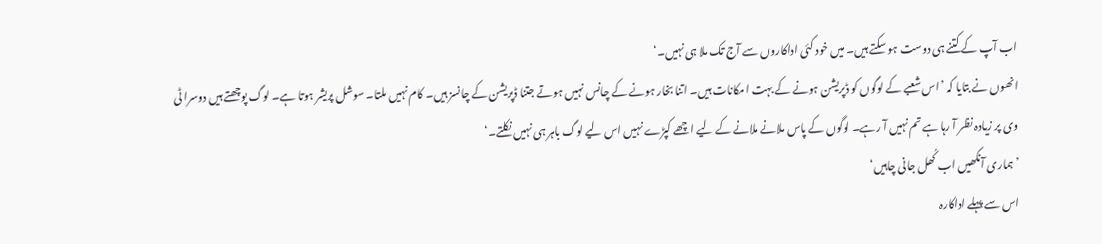اب آپ کے کتنے ہی دوست ہو سکتے ہیں۔ میں خود کئی اداکاروں سے آج تک ملا ہی نہیں۔‘
انھوں نے بتایا کہ ’اس شعبے کے لوگوں کو ڈپریشن ہونے کے بہت امکانات ہیں۔ اتنا بخار ہونے کے چانس نہیں ہوتے جتنا ڈپریشن کے چانسز ہیں۔ کام نہیں ملتا۔ سوشل پریشر ہوتا ہے۔ لوگ پوچھتے ہیں دوسرا ٹی وی پر زیادہ نظر آ رہا ہے تم نہیں آ رہے۔ لوگوں کے پاس ملانے ملانے کے لیے اچھے کپڑے نہیں اس لیے لوگ باہر ہی نہیں نکلتے۔‘
’ہماری آنکھیں اب کُھل جانی چاہیں‘
اس سے پہلے اداکارہ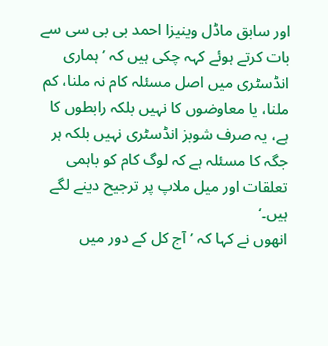اور سابق ماڈل وینیزا احمد بی بی سی سے بات کرتے ہوئے کہہ چکی ہیں کہ ’ہماری انڈسٹری میں اصل مسئلہ کام نہ ملنا، کم ملنا، یا معاوضوں کا نہیں بلکہ رابطوں کا ہے، یہ صرف شوبز انڈسٹری نہیں بلکہ ہر جگہ کا مسئلہ ہے کہ لوگ کام کو باہمی تعلقات اور میل ملاپ پر ترجیح دینے لگے ہیں۔‘
انھوں نے کہا کہ ’آج کل کے دور میں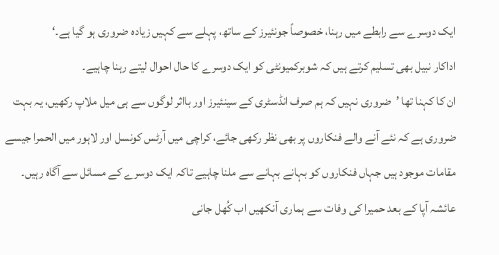ایک دوسرے سے رابطے میں رہنا، خصوصاً جونئیرز کے ساتھ، پہلے سے کہیں زیادہ ضروری ہو گیا ہے۔‘
اداکار نبیل بھی تسلیم کرتے ہیں کہ شوبرکمیونٹی کو ایک دوسرے کا حال احوال لیتے رہنا چاہیے۔
ان کا کہنا تھا ’ضروری نہیں کہ ہم صرف انڈسٹری کے سینئیرز اور بااثر لوگوں سے ہی میل ملاپ رکھیں، یہ بہت ضروری ہے کہ نئے آنے والے فنکاروں پر بھی نظر رکھی جائے، کراچی میں آرٹس کونسل اور لاہور میں الحمرا جیسے مقامات موجود ہیں جہاں فنکاروں کو بہانے بہانے سے ملنا چاہیے تاکہ ایک دوسرے کے مسائل سے آگاہ رہیں۔ عائشہ آپا کے بعد حمیرا کی وفات سے ہماری آنکھیں اب کُھل جانی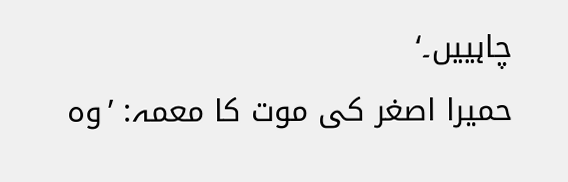چاہییں۔‘
حمیرا اصغر کی موت کا معمہ: ’وہ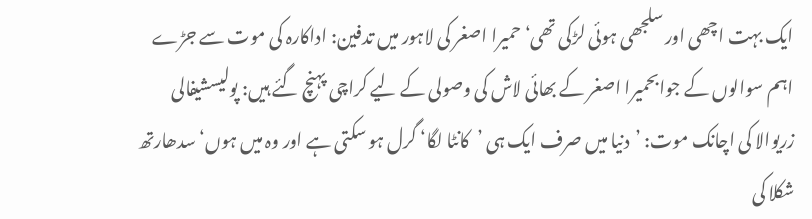ایک بہت اچھی اور سلجھی ہوئی لڑکی تھی‘حمیرا اصغر کی لاہور میں تدفین: اداکارہ کی موت سے جڑے اہم سوالوں کے جوابحمیرا اصغر کے بھائی لاش کی وصولی کے لیے کراچی پہنچ گئے ہیں: پولیسشیفالی زریوالا کی اچانک موت: ’دنیا میں صرف ایک ہی ’کانٹا لگا‘ گرل ہو سکتی ہے اور وہ میں ہوں‘سدھارتھ شکلا کی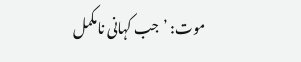موت: ’جب کہانی نامکمل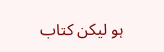ہو لیکن کتاب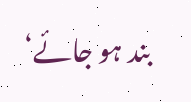بند ہو جائے‘